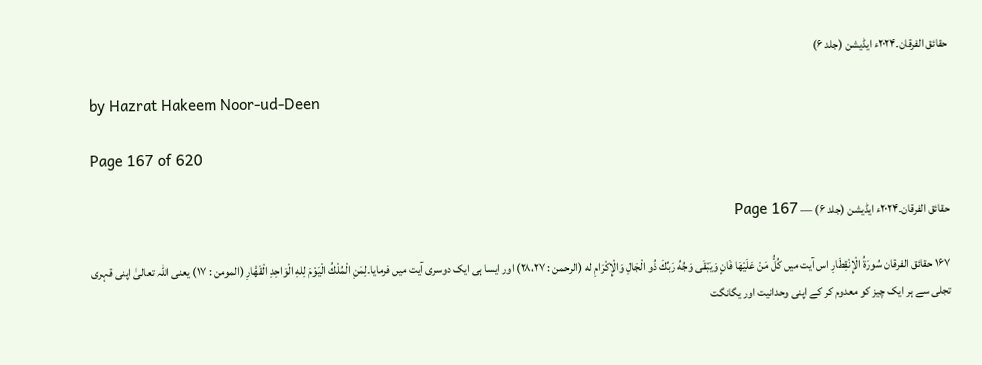حقائق الفرقان۔۲۰۲۴ء ایڈیشن (جلد ۶)

by Hazrat Hakeem Noor-ud-Deen

Page 167 of 620

حقائق الفرقان۔۲۰۲۴ء ایڈیشن (جلد ۶) — Page 167

۱۶۷ حقائق الفرقان سُورَةُ الْإِنْقِطَارِ اس آیت میں كُلُّ مَنْ عَلَيْهَا فَانٍ وَيَبْقَى وَجُهُ رَبِّكَ ذُو الْجَالِ وَالْإِكْرَامِ له (الرحمن : ۲۸،۲۷) اور ایسا ہی ایک دوسری آیت میں فرمایا۔لِمَنِ الْمُلْكُ الْيَوْمَ لِلهِ الْوَاحِدِ الْقَهَّارِ (المومن : ۱۷) یعنی اللہ تعالیٰ اپنی قہری تجلی سے ہر ایک چیز کو معدوم کر کے اپنی وحدانیت اور یگانگت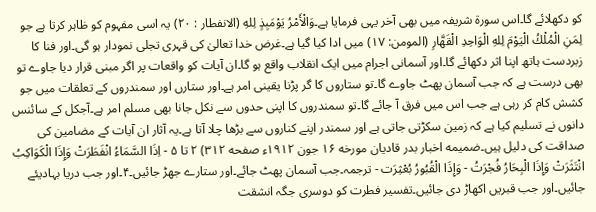کو دکھلائے گا۔اس سورۃ شریفہ میں بھی آخر یہی فرمایا ہے۔وَالْأَمْرُ يَوْمَبِذٍ لِلهِ (الانفطار : ۲۰) یہ اسی مفہوم کو ظاہر کرتا ہے جو لِمَنِ الْمُلْكُ الْيَوْمَ لِلهِ الْوَاحِدِ الْقَهَّارِ (المومن: ۱۷) میں ادا کیا گیا ہے۔غرض خدا تعالیٰ کی قہری تجلی نمودار ہو گی۔اور فنا کا زبردست ہاتھ اپنا اثر دکھائے گا۔اور آسمانی اجرام میں ایک انقلاب واقع ہو گا۔ان آیات کو واقعات پر اگر مبنی قرار دیا جاوے تو بھی درست ہے کہ جب آسمان پھٹ جاوے گا۔تو ستاروں کا گر پڑنا یقینی امر ہے۔اور ستارں اور سمندروں کے تعلقات میں جو کشش کام کر رہی ہے جب اس میں فرق آ جائے گا۔تو سمندروں کا اپنی حدوں سے نکل جانا بھی مسلم امر ہے۔آجکل کے سائنس دانوں نے تسلیم کیا ہے کہ زمین سکڑتی جاتی ہے اور سمندر اپنے کناروں سے بڑھا چلا آتا ہے۔یہ آثار ان آیات کے مضامین کی صداقت کی دلیل ہیں۔ضمیمه اخبار بدر قادیان مورخه ۱۶ جون ۱۹۱۲ء صفحه ۳۱۲) ۲ تا ۵ - اِذَا السَّمَاءُ انْفَطَرَتْ وَإِذَا الْكَوَاكِبُ انْتَثَرَتْ وَإِذَا الْبِحَارُ فُجْرَتُ - وَإِذَا الْقُبُورُ بُعْثِرَت - ترجمہ۔جب آسمان پھٹ جائے۔اور ستارے جھڑ جائیں۔۴۔اور جب دریا بہادیئے جائیں۔اور جب قبریں اکھاڑ دی جائیں۔تفسیر فطرت کو دوسری جگہ انشقت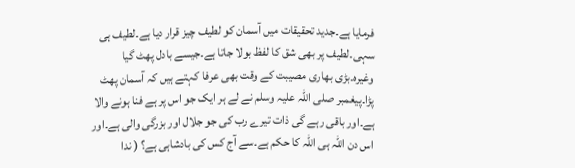فرمایا ہے۔جدید تحقیقات میں آسمان کو لطیف چیز قرار دیا ہے۔لطیف ہی سہی۔لطیف پر بھی شق کا لفظ بولا جاتا ہے۔جیسے بادل پھٹ گیا وغیرہ۔بڑی بھاری مصیبت کے وقت بھی عرفا کہتے ہیں کہ آسمان پھٹ پڑا۔پیغمبر صلی اللہ علیہ وسلم نے لے ہر ایک جو اس پر ہے فنا ہونے والا ہے۔اور باقی رہے گی ذات تیرے رب کی جو جلال اور بزرگی والی ہے۔اور اس دن اللہ ہی اللہ کا حکم ہے۔سے آج کس کی بادشاہی ہے؟ ( ندا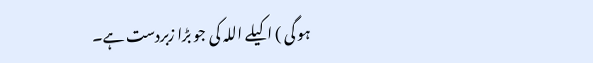ہو گی ) اکیلے اللہ کی جو بڑا زبردست ہے۔